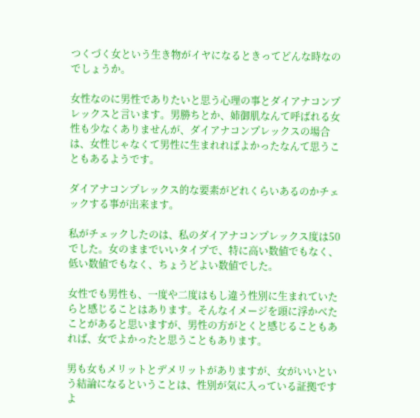つくづく女という生き物がイヤになるときってどんな時なのでしょうか。

女性なのに男性でありたいと思う心理の事とダイアナコンプレックスと言います。男勝ちとか、姉御肌なんて呼ばれる女性も少なくありませんが、ダイアナコンプレックスの場合は、女性じゃなくて男性に生まれればよかったなんて思うこともあるようです。

ダイアナコンプレックス的な要素がどれくらいあるのかチェックする事が出来ます。

私がチェックしたのは、私のダイアナコンプレックス度は50でした。女のままでいいタイプで、特に高い数値でもなく、低い数値でもなく、ちょうどよい数値でした。

女性でも男性も、一度や二度はもし違う性別に生まれていたらと感じることはあります。そんなイメージを頭に浮かべたことがあると思いますが、男性の方がとくと感じることもあれば、女でよかったと思うこともあります。

男も女もメリットとデメリットがありますが、女がいいという結論になるということは、性別が気に入っている証拠ですよ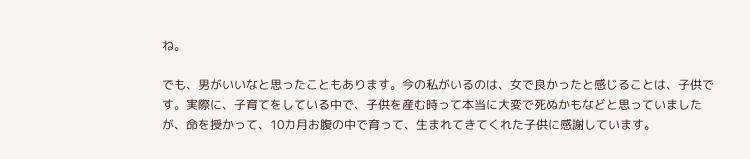ね。

でも、男がいいなと思ったこともあります。今の私がいるのは、女で良かったと感じることは、子供です。実際に、子育てをしている中で、子供を産む時って本当に大変で死ぬかもなどと思っていましたが、命を授かって、10カ月お腹の中で育って、生まれてきてくれた子供に感謝しています。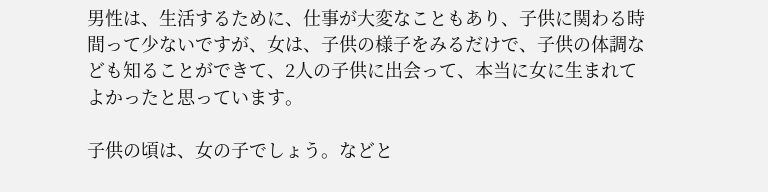男性は、生活するために、仕事が大変なこともあり、子供に関わる時間って少ないですが、女は、子供の様子をみるだけで、子供の体調なども知ることができて、2人の子供に出会って、本当に女に生まれてよかったと思っています。

子供の頃は、女の子でしょう。などと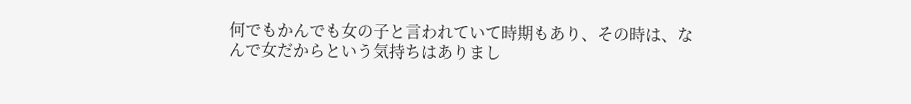何でもかんでも女の子と言われていて時期もあり、その時は、なんで女だからという気持ちはありまし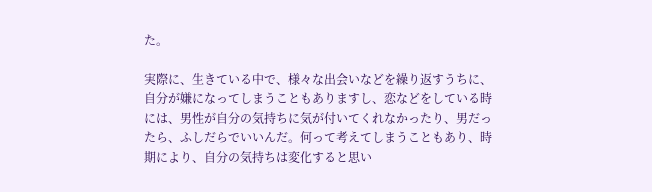た。

実際に、生きている中で、様々な出会いなどを繰り返すうちに、自分が嫌になってしまうこともありますし、恋などをしている時には、男性が自分の気持ちに気が付いてくれなかったり、男だったら、ふしだらでいいんだ。何って考えてしまうこともあり、時期により、自分の気持ちは変化すると思い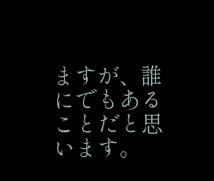ますが、誰にでもあることだと思います。